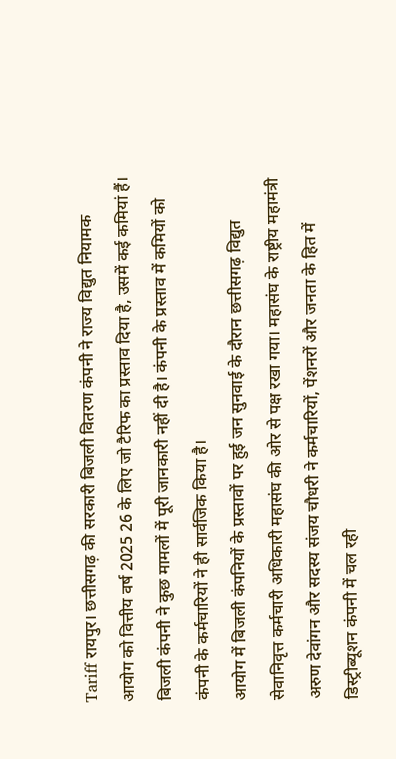Tariff रायपुर। छत्तीसगढ़ की सरकारी बिजली वितरण कंपनी ने राज्य विद्युत नियामक आयोग को वित्तीय वर्ष 2025 26 के लिए जो टैरिफ का प्रस्ताव दिया है, उसमें कई कमियां हैं। बिजली कंपनी ने कुछ मामलों में पूरी जानकारी नहीं दी है। कंपनी के प्रस्ताव में कमियों को कंपनी के कर्मचारियों ने ही सार्वजिक किया है।
आयोग में बिजली कंपनियों के प्रस्तावों पर हुई जन सुनवाई के दौरान छत्तीसगढ़ विद्युत सेवानिवृत्त कर्मचारी अधिकारी महासंघ की ओर से पक्ष रखा गया। महासंघ के राष्ट्रीय महामंत्री अरुण देवांगन और सदस्य संजय चौधरी ने कर्मचारियों, पेंशनरों और जनता के हित में डिस्ट्रीब्यूशन कंपनी में चल रही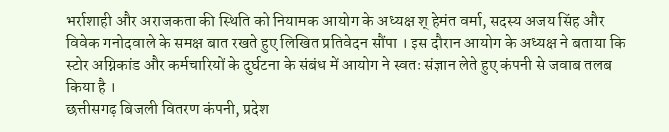भर्राशाही और अराजकता की स्थिति को नियामक आयोग के अध्यक्ष श् हेमंत वर्मा, सदस्य अजय सिंह और विवेक गनोदवाले के समक्ष बात रखते हुए लिखित प्रतिवेदन सौंपा । इस दौरान आयोग के अध्यक्ष ने बताया कि स्टोर अग्निकांड और कर्मचारियों के दुर्घटना के संबंध में आयोग ने स्वतः संज्ञान लेते हुए कंपनी से जवाब तलब किया है ।
छत्तीसगढ़ बिजली वितरण कंपनी, प्रदेश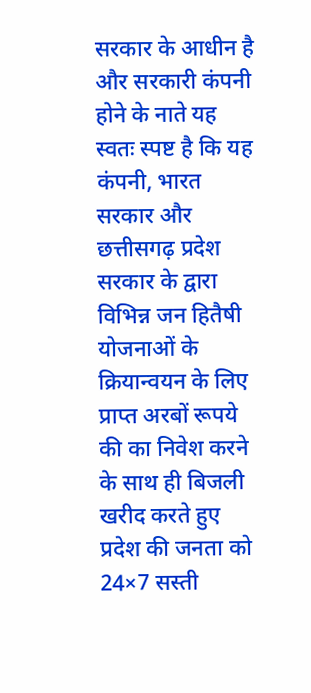सरकार के आधीन है और सरकारी कंपनी होने के नाते यह स्वतः स्पष्ट है कि यह कंपनी, भारत सरकार और छत्तीसगढ़ प्रदेश सरकार के द्वारा विभिन्न जन हितैषी योजनाओं के क्रियान्वयन के लिए प्राप्त अरबों रूपये की का निवेश करने के साथ ही बिजली खरीद करते हुए प्रदेश की जनता को 24×7 सस्ती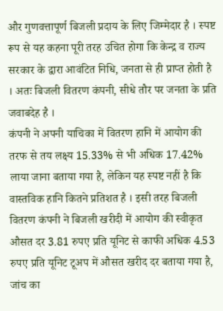और गुणवत्तापूर्ण बिजली प्रदाय के लिए जिम्मेदार है । स्पष्ट रूप से यह कहना पूरी तरह उचित होगा कि केन्द्र व राज्य सरकार के द्वारा आवंटित निधि, जनता से ही प्राप्त होती है । अतः बिजली वितरण कंपनी, सीधे तौर पर जनता के प्रति जवाबदेह है ।
कंपनी ने अपनी याचिका में वितरण हानि में आयोग की तरफ से तय लक्ष्य 15.33% से भी अधिक 17.42% लाया जाना बताया गया है, लेकिन यह स्पष्ट नहीं है कि वास्तविक हानि कितने प्रतिशत है । इसी तरह बिजली वितरण कंपनी ने बिजली खरीदी में आयोग की स्वीकृत औसत दर 3.81 रुपए प्रति यूनिट से काफी अधिक 4.53 रुपए प्रति यूनिट टूअप में औसत खरीद दर बताया गया है, जांच का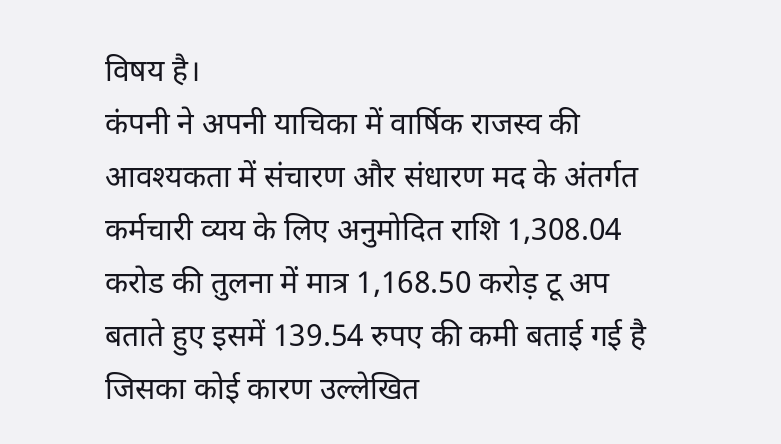विषय है।
कंपनी ने अपनी याचिका में वार्षिक राजस्व की आवश्यकता में संचारण और संधारण मद के अंतर्गत कर्मचारी व्यय के लिए अनुमोदित राशि 1,308.04 करोड की तुलना में मात्र 1,168.50 करोड़ टू अप बताते हुए इसमें 139.54 रुपए की कमी बताई गई है जिसका कोई कारण उल्लेखित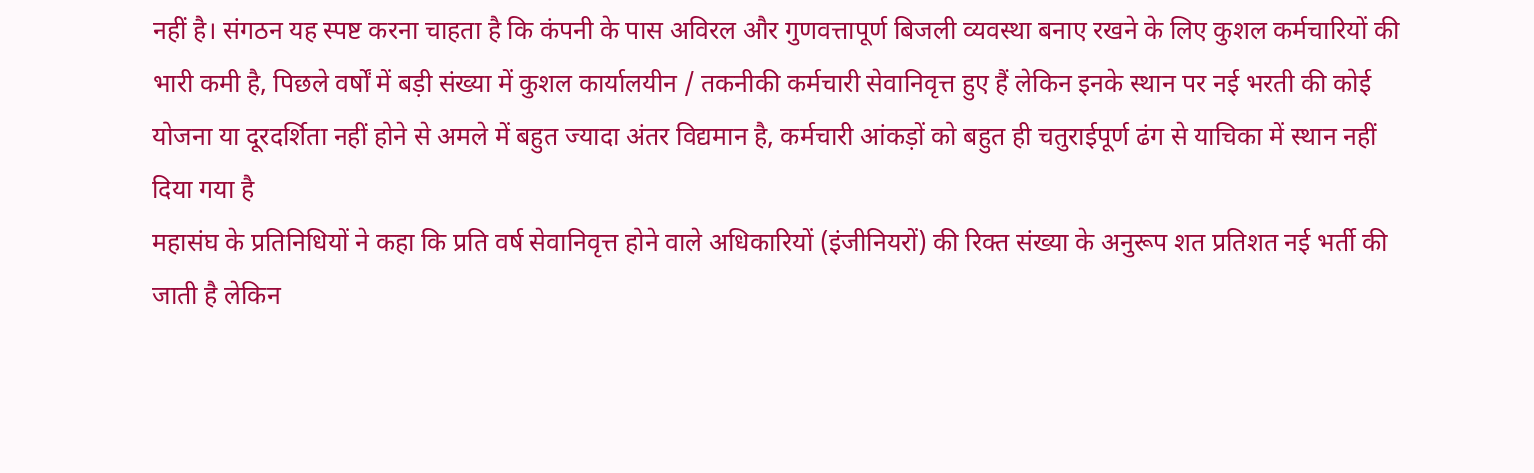नहीं है। संगठन यह स्पष्ट करना चाहता है कि कंपनी के पास अविरल और गुणवत्तापूर्ण बिजली व्यवस्था बनाए रखने के लिए कुशल कर्मचारियों की भारी कमी है, पिछले वर्षों में बड़ी संख्या में कुशल कार्यालयीन / तकनीकी कर्मचारी सेवानिवृत्त हुए हैं लेकिन इनके स्थान पर नई भरती की कोई योजना या दूरदर्शिता नहीं होने से अमले में बहुत ज्यादा अंतर विद्यमान है, कर्मचारी आंकड़ों को बहुत ही चतुराईपूर्ण ढंग से याचिका में स्थान नहीं दिया गया है
महासंघ के प्रतिनिधियों ने कहा कि प्रति वर्ष सेवानिवृत्त होने वाले अधिकारियों (इंजीनियरों) की रिक्त संख्या के अनुरूप शत प्रतिशत नई भर्ती की जाती है लेकिन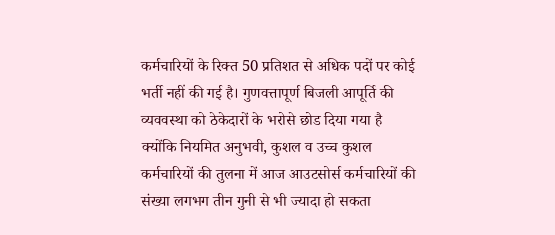कर्मचारियों के रिक्त 50 प्रतिशत से अधिक पदों पर कोई भर्ती नहीं की गई है। गुणवत्तापूर्ण बिजली आपूर्ति की व्यववस्था को ठेकेदारों के भरोसे छोड दिया गया है क्योंकि नियमित अनुभवी, कुशल व उच्च कुशल कर्मचारियों की तुलना में आज आउटसोर्स कर्मचारियों की संख्या लगभग तीन गुनी से भी ज्यादा हो सकता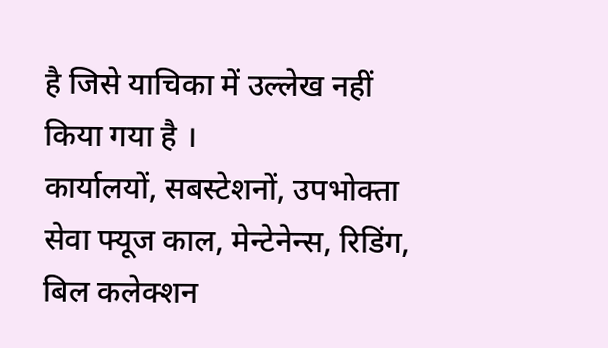है जिसे याचिका में उल्लेख नहीं किया गया है ।
कार्यालयों, सबस्टेशनों, उपभोक्ता सेवा फ्यूज काल, मेन्टेनेन्स, रिडिंग, बिल कलेक्शन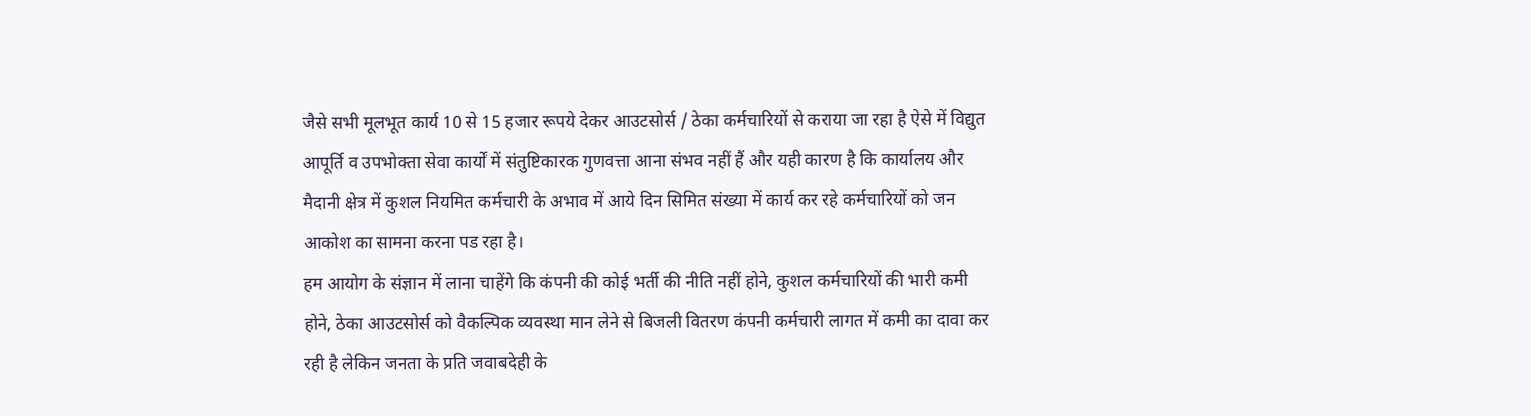जैसे सभी मूलभूत कार्य 10 से 15 हजार रूपये देकर आउटसोर्स / ठेका कर्मचारियों से कराया जा रहा है ऐसे में विद्युत आपूर्ति व उपभोक्ता सेवा कार्यों में संतुष्टिकारक गुणवत्ता आना संभव नहीं हैं और यही कारण है कि कार्यालय और मैदानी क्षेत्र में कुशल नियमित कर्मचारी के अभाव में आये दिन सिमित संख्या में कार्य कर रहे कर्मचारियों को जन आकोश का सामना करना पड रहा है।
हम आयोग के संज्ञान में लाना चाहेंगे कि कंपनी की कोई भर्ती की नीति नहीं होने, कुशल कर्मचारियों की भारी कमी होने, ठेका आउटसोर्स को वैकल्पिक व्यवस्था मान लेने से बिजली वितरण कंपनी कर्मचारी लागत में कमी का दावा कर रही है लेकिन जनता के प्रति जवाबदेही के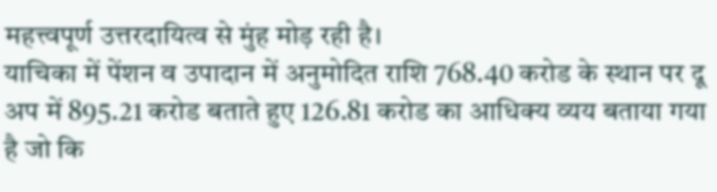महत्त्वपूर्ण उत्तरदायित्व से मुंह मोड़ रही है।
याचिका में पेंशन व उपादान में अनुमोदित राशि 768.40 करोड के स्थान पर दू अप में 895.21 करोड बताते हुए 126.81 करोड का आधिक्य व्यय बताया गया है जो कि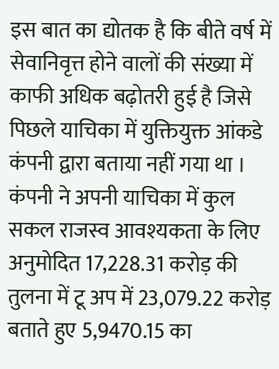इस बात का द्योतक है कि बीते वर्ष में सेवानिवृत्त होने वालों की संख्या में काफी अधिक बढ़ोतरी हुई है जिसे पिछले याचिका में युक्तियुक्त आंकडे कंपनी द्वारा बताया नहीं गया था ।
कंपनी ने अपनी याचिका में कुल सकल राजस्व आवश्यकता के लिए अनुमोदित 17,228.31 करोड़ की तुलना में टू अप में 23,079.22 करोड़ बताते हुए 5,9470.15 का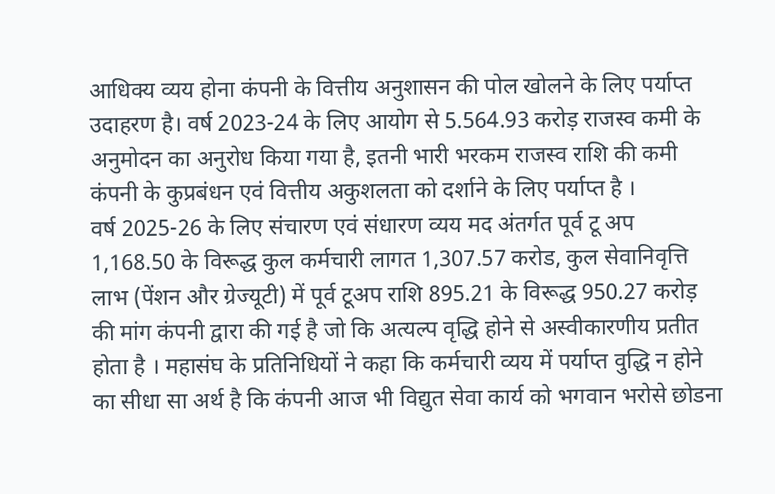आधिक्य व्यय होना कंपनी के वित्तीय अनुशासन की पोल खोलने के लिए पर्याप्त उदाहरण है। वर्ष 2023-24 के लिए आयोग से 5.564.93 करोड़ राजस्व कमी के अनुमोदन का अनुरोध किया गया है, इतनी भारी भरकम राजस्व राशि की कमी कंपनी के कुप्रबंधन एवं वित्तीय अकुशलता को दर्शाने के लिए पर्याप्त है ।
वर्ष 2025-26 के लिए संचारण एवं संधारण व्यय मद अंतर्गत पूर्व टू अप 1,168.50 के विरूद्ध कुल कर्मचारी लागत 1,307.57 करोड, कुल सेवानिवृत्ति लाभ (पेंशन और ग्रेज्यूटी) में पूर्व टूअप राशि 895.21 के विरूद्ध 950.27 करोड़ की मांग कंपनी द्वारा की गई है जो कि अत्यल्प वृद्धि होने से अस्वीकारणीय प्रतीत होता है । महासंघ के प्रतिनिधियों ने कहा कि कर्मचारी व्यय में पर्याप्त वुद्धि न होने का सीधा सा अर्थ है कि कंपनी आज भी विद्युत सेवा कार्य को भगवान भरोसे छोडना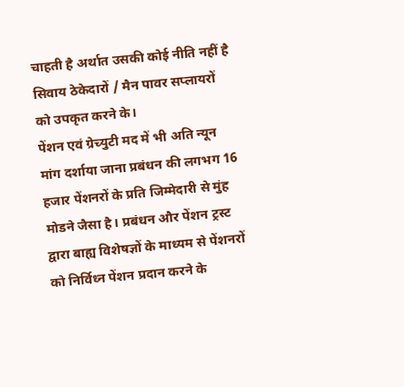चाहती है अर्थात उसकी कोई नीति नहीं है सिवाय ठेकेदारों / मैन पावर सप्लायरों को उपकृत करने के।
पेंशन एवं ग्रेच्युटी मद में भी अति न्यून मांग दर्शाया जाना प्रबंधन की लगभग 16 हजार पेंशनरों के प्रति जिम्मेदारी से मुंह मोडने जैसा है। प्रबंधन और पेंशन ट्रस्ट द्वारा बाह्य विशेषज्ञों के माध्यम से पेंशनरों को निर्विध्न पेंशन प्रदान करने के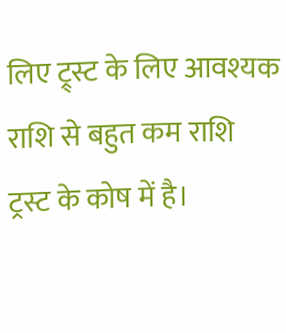लिए ट्र्स्ट के लिए आवश्यक राशि से बहुत कम राशि ट्रस्ट के कोष में है।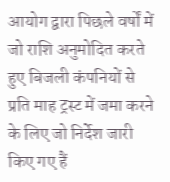आयोग द्वारा पिछले वर्षों में जो राशि अनुमोदित करते हुए बिजली कंपनियों से प्रति माह ट्रस्ट में जमा करने के लिए जो निर्देश जारी किए गए हैं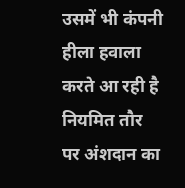उसमें भी कंपनी हीला हवाला करते आ रही है नियमित तौर पर अंशदान का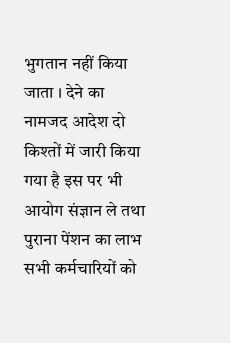भुगतान नहीं किया जाता । देने का नामजद आदेश दो किश्तों में जारी किया गया है इस पर भी आयोग संज्ञान ले तथा पुराना पेंशन का लाभ सभी कर्मचारियों को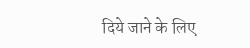दिये जाने के लिए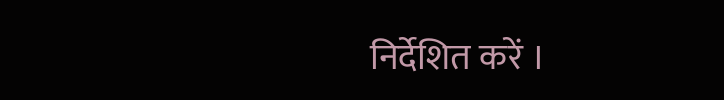निर्देशित करें ।